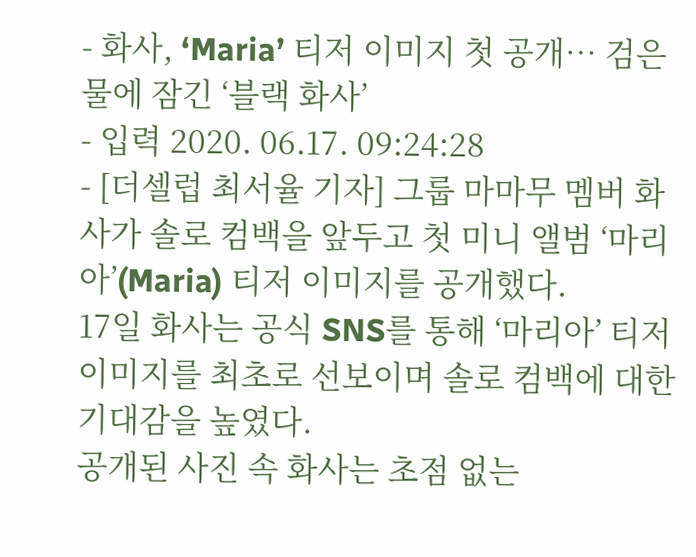- 화사, ‘Maria’ 티저 이미지 첫 공개… 검은 물에 잠긴 ‘블랙 화사’
- 입력 2020. 06.17. 09:24:28
- [더셀럽 최서율 기자] 그룹 마마무 멤버 화사가 솔로 컴백을 앞두고 첫 미니 앨범 ‘마리아’(Maria) 티저 이미지를 공개했다.
17일 화사는 공식 SNS를 통해 ‘마리아’ 티저 이미지를 최초로 선보이며 솔로 컴백에 대한 기대감을 높였다.
공개된 사진 속 화사는 초점 없는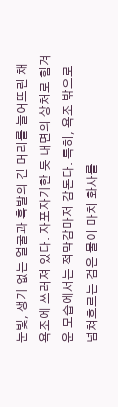눈빛, 생기 없는 얼굴과 흑발의 긴 머리를 늘어뜨린 채 욕조에 쓰러져 있다. 자포자기한 듯 내면의 상처로 힘겨운 모습에서는 적막감마저 감돈다. 특히, 욕조 밖으로 넘쳐흐르는 검은 물이 마치 화사를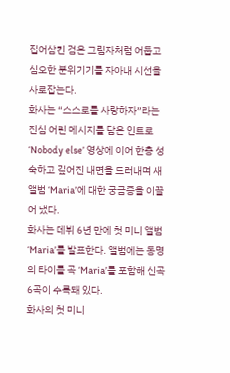집어삼킨 검은 그림자처럼 어둡고 심오한 분위기기를 자아내 시선을 사로잡는다.
화사는 “스스로를 사랑하자”라는 진심 어린 메시지를 담은 인트로 ‘Nobody else’ 영상에 이어 한층 성숙하고 깊어진 내면을 드러내며 새 앨범 ‘Maria’에 대한 궁금증을 이끌어 냈다.
화사는 데뷔 6년 만에 첫 미니 앨범 ‘Maria’를 발표한다. 앨범에는 동명의 타이틀 곡 ‘Maria’를 포함해 신곡 6곡이 수록돼 있다.
화사의 첫 미니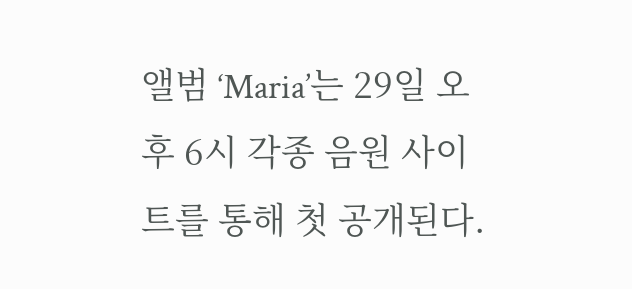앨범 ‘Maria’는 29일 오후 6시 각종 음원 사이트를 통해 첫 공개된다.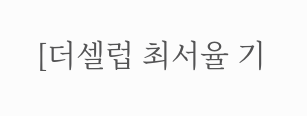[더셀럽 최서율 기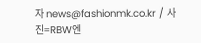자 news@fashionmk.co.kr / 사진=RBW엔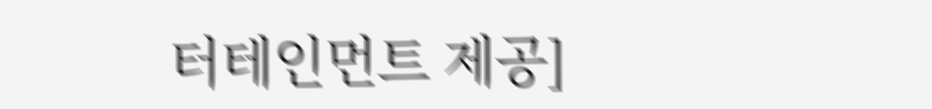터테인먼트 제공]